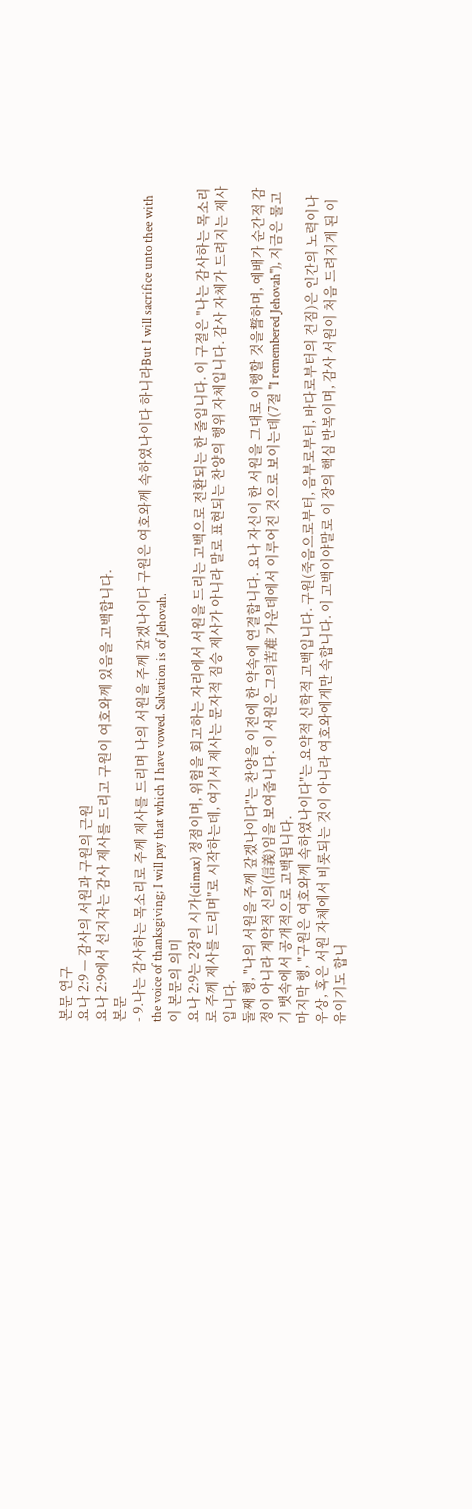본문 연구
요나 2:9 — 감사의 서원과 구원의 근원
요나 2:9에서 선지자는 감사 제사를 드리고 구원이 여호와께 있음을 고백합니다.
본문
- 9.나는 감사하는 목소리로 주께 제사를 드리며 나의 서원을 주께 갚겠나이다 구원은 여호와께 속하였나이다 하니라But I will sacrifice unto thee with the voice of thanksgiving; I will pay that which I have vowed. Salvation is of Jehovah.
이 본문의 의미
요나 2:9는 2장의 시가(climax) 정점이며, 위험을 회고하는 자리에서 서원을 드리는 고백으로 전환되는 한 줄입니다. 이 구절은 "나는 감사하는 목소리로 주께 제사를 드리며"로 시작하는데, 여기서 제사는 문자적 짐승 제사가 아니라 말로 표현되는 찬양의 행위 자체입니다. 감사 자체가 드려지는 제사입니다.
둘째 행, "나의 서원을 주께 갚겠나이다"는 찬양을 이전에 한 약속에 연결합니다. 요나 자신이 한 서원을 그대로 이행할 것을誓하며, 예배가 순간적 감정이 아니라 계약적 신의(信義)임을 보여줍니다. 이 서원은 그의苦难 가운데에서 이루어진 것으로 보이는데(7절 "I remembered Jehovah"), 지금은 물고기 뱃속에서 공개적으로 고백됩니다.
마지막 행, "구원은 여호와께 속하였나이다"는 요약적 신학적 고백입니다. 구원(죽음으로부터, 음부로부터, 바다로부터의 건짐)은 인간의 노력이나 우상, 혹은 서원 자체에서 비롯되는 것이 아니라 여호와에게만 속합니다. 이 고백이야말로 이 장의 핵심 반복이며, 감사 서원이 처음 드려지게 된 이유이기도 합니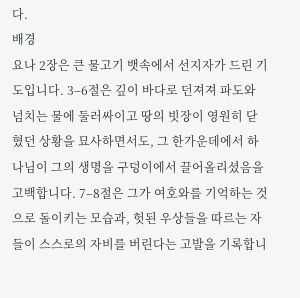다.
배경
요나 2장은 큰 물고기 뱃속에서 선지자가 드린 기도입니다. 3–6절은 깊이 바다로 던져져 파도와 넘치는 물에 둘러싸이고 땅의 빗장이 영원히 닫혔던 상황을 묘사하면서도, 그 한가운데에서 하나님이 그의 생명을 구덩이에서 끌어올리셨음을 고백합니다. 7–8절은 그가 여호와를 기억하는 것으로 돌이키는 모습과, 헛된 우상들을 따르는 자들이 스스로의 자비를 버린다는 고발을 기록합니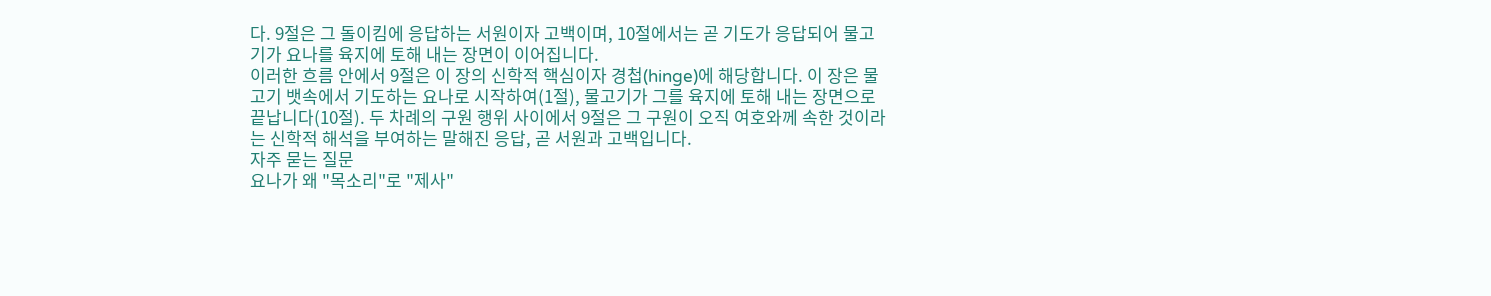다. 9절은 그 돌이킴에 응답하는 서원이자 고백이며, 10절에서는 곧 기도가 응답되어 물고기가 요나를 육지에 토해 내는 장면이 이어집니다.
이러한 흐름 안에서 9절은 이 장의 신학적 핵심이자 경첩(hinge)에 해당합니다. 이 장은 물고기 뱃속에서 기도하는 요나로 시작하여(1절), 물고기가 그를 육지에 토해 내는 장면으로 끝납니다(10절). 두 차례의 구원 행위 사이에서 9절은 그 구원이 오직 여호와께 속한 것이라는 신학적 해석을 부여하는 말해진 응답, 곧 서원과 고백입니다.
자주 묻는 질문
요나가 왜 "목소리"로 "제사"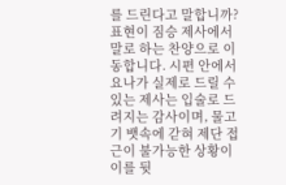를 드린다고 말합니까?
표현이 짐승 제사에서 말로 하는 찬양으로 이동합니다. 시편 안에서 요나가 실제로 드릴 수 있는 제사는 입술로 드려지는 감사이며, 물고기 뱃속에 갇혀 제단 접근이 불가능한 상황이 이를 뒷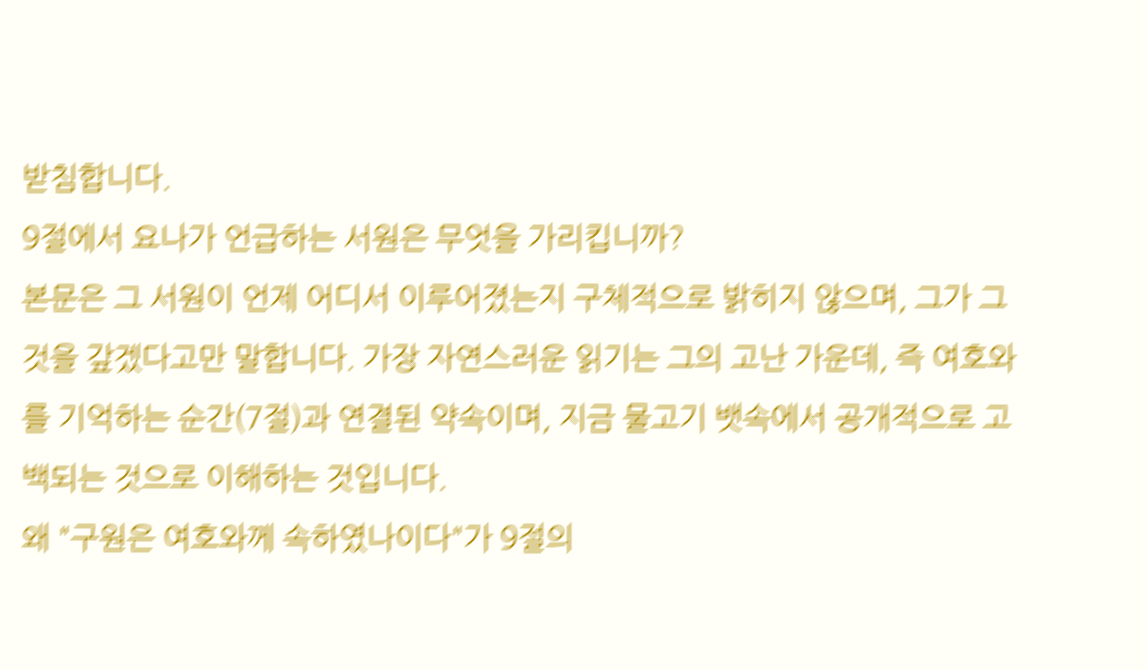받침합니다.
9절에서 요나가 언급하는 서원은 무엇을 가리킵니까?
본문은 그 서원이 언제 어디서 이루어졌는지 구체적으로 밝히지 않으며, 그가 그것을 갚겠다고만 말합니다. 가장 자연스러운 읽기는 그의 고난 가운데, 즉 여호와를 기억하는 순간(7절)과 연결된 약속이며, 지금 물고기 뱃속에서 공개적으로 고백되는 것으로 이해하는 것입니다.
왜 "구원은 여호와께 속하였나이다"가 9절의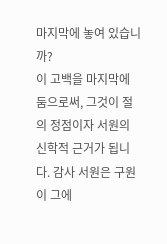마지막에 놓여 있습니까?
이 고백을 마지막에 둠으로써, 그것이 절의 정점이자 서원의 신학적 근거가 됩니다. 감사 서원은 구원이 그에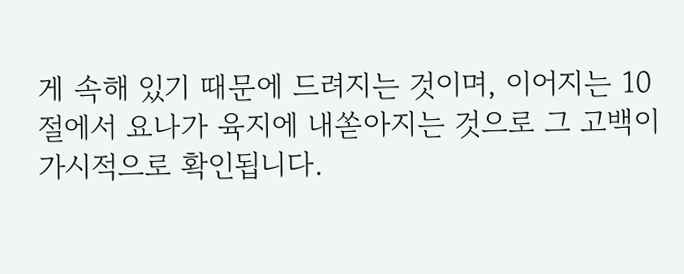게 속해 있기 때문에 드려지는 것이며, 이어지는 10절에서 요나가 육지에 내쏟아지는 것으로 그 고백이 가시적으로 확인됩니다.